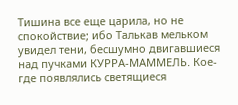Тишина все еще царила, но не спокойствие; ибо Талькав мельком увидел тени, бесшумно двигавшиеся над пучками КУРРА-МАММЕЛЬ. Кое-где появлялись светящиеся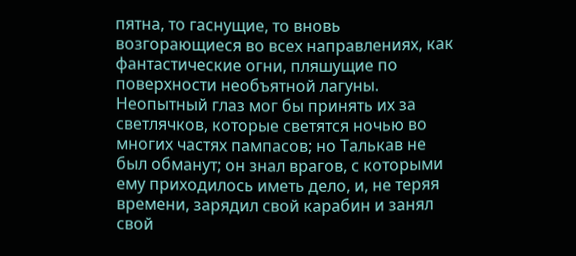пятна, то гаснущие, то вновь возгорающиеся во всех направлениях, как фантастические огни, пляшущие по поверхности необъятной лагуны. Неопытный глаз мог бы принять их за светлячков, которые светятся ночью во многих частях пампасов; но Талькав не был обманут; он знал врагов, с которыми ему приходилось иметь дело, и, не теряя времени, зарядил свой карабин и занял свой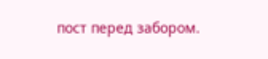пост перед забором.